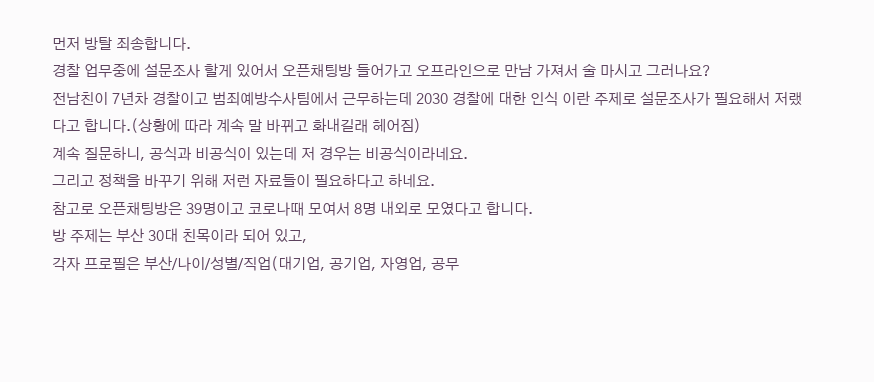먼저 방탈 죄송합니다.
경찰 업무중에 설문조사 할게 있어서 오픈채팅방 들어가고 오프라인으로 만남 가져서 술 마시고 그러나요?
전남친이 7년차 경찰이고 범죄예방수사팀에서 근무하는데 2030 경찰에 대한 인식 이란 주제로 설문조사가 필요해서 저랬다고 합니다.(상황에 따라 계속 말 바뀌고 화내길래 헤어짐)
계속 질문하니, 공식과 비공식이 있는데 저 경우는 비공식이라네요.
그리고 정책을 바꾸기 위해 저런 자료들이 필요하다고 하네요.
참고로 오픈채팅방은 39명이고 코로나때 모여서 8명 내외로 모였다고 합니다.
방 주제는 부산 30대 친목이라 되어 있고,
각자 프로필은 부산/나이/성별/직업(대기업, 공기업, 자영업, 공무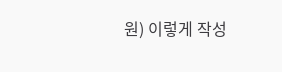원) 이렇게 작성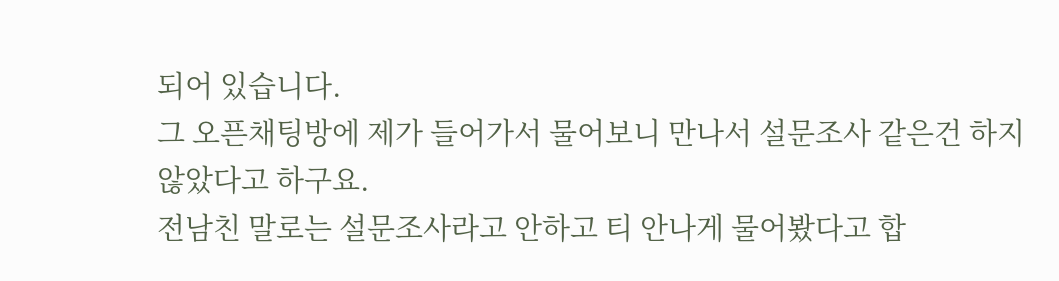되어 있습니다.
그 오픈채팅방에 제가 들어가서 물어보니 만나서 설문조사 같은건 하지 않았다고 하구요.
전남친 말로는 설문조사라고 안하고 티 안나게 물어봤다고 합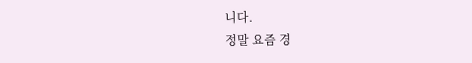니다.
정말 요즘 경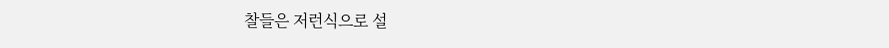찰들은 저런식으로 설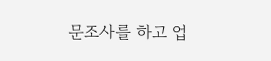문조사를 하고 업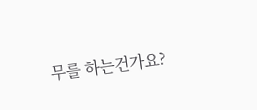무를 하는건가요?